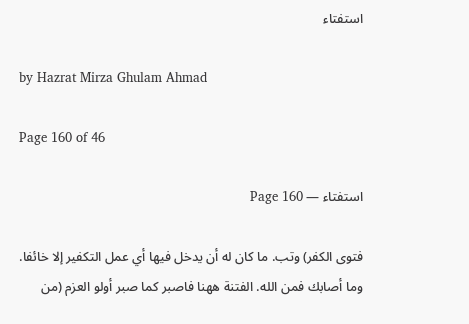استفتاء

by Hazrat Mirza Ghulam Ahmad

Page 160 of 46

استفتاء — Page 160

فتوى الكفر) وتب. ما كان له أن يدخل فيها أي عمل التكفير إلا خائفا. وما أصابك فمن الله. الفتنة ههنا فاصبر كما صبر أولو العزم (من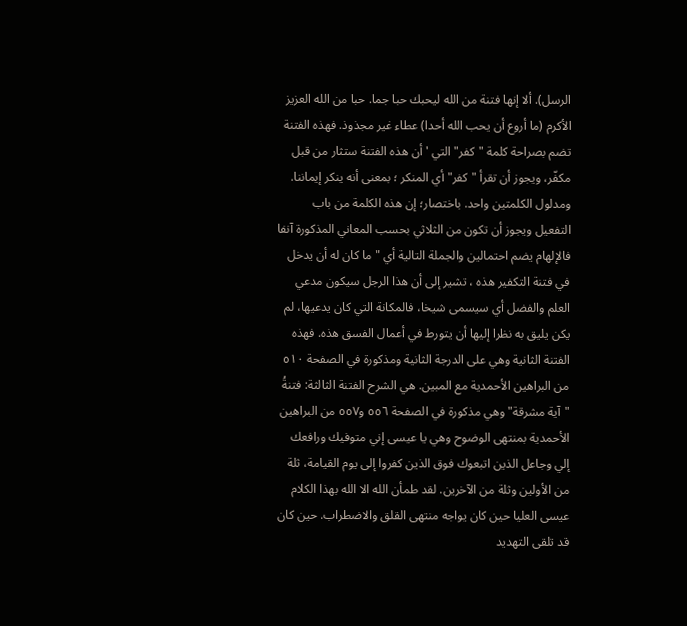الرسل). ألا إنها فتنة من الله ليحبك حبا جما. حبا من الله العزيز الأكرم (ما أروع أن يحب الله أحدا) عطاء غير مجذوذ. فهذه الفتنة تضم بصراحة كلمة "كفر" التي ' أن هذه الفتنة ستثار من قبل مكفّر، ويجوز أن تقرأ "كفر" أي المنكر ؛ بمعنى أنه ينكر إيماننا. ومدلول الكلمتين واحد. باختصار؛ إن هذه الكلمة من باب التفعيل ويجوز أن تكون من الثلاثي بحسب المعاني المذكورة آنفا فالإلهام يضم احتمالين والجملة التالية أي "ما كان له أن يدخل في فتنة التكفير هذه ، تشير إلى أن هذا الرجل سيكون مدعي العلم والفضل أي سيسمى شيخا، فالمكانة التي كان يدعيها، لم يكن يليق به نظرا إليها أن يتورط في أعمال الفسق هذه. فهذه الفتنة الثانية وهي على الدرجة الثانية ومذكورة في الصفحة ٥١٠ من البراهين الأحمدية مع المبين. هي الشرح الفتنة الثالثة: فتنةُ "آية مشرقة" وهي مذكورة في الصفحة ٥٥٦ و٥٥٧ من البراهين الأحمدية بمنتهى الوضوح وهي يا عيسى إني متوفيك ورافعك إلي وجاعل الذين اتبعوك فوق الذين كفروا إلى يوم القيامة، ثلة من الأولين وثلة من الآخرين. لقد طمأن الله الا الله بهذا الكلام عيسى العليا حين كان يواجه منتهى القلق والاضطراب. حين كان قد تلقى التهديد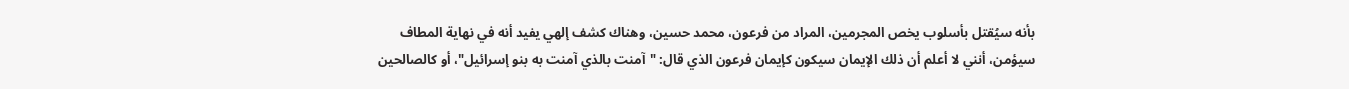بأنه سيُقتل بأسلوب يخص المجرمين، المراد من فرعون، محمد حسين، وهناك كشف إلهي يفيد أنه في نهاية المطاف سيؤمن، أنني لا أعلم أن ذلك الإيمان سيكون كإيمان فرعون الذي قال: "آمنت بالذي آمنت به بنو إسرائيل"، أو كالصالحين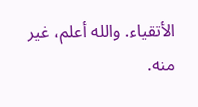الأتقياء. والله أعلم، غير منه.